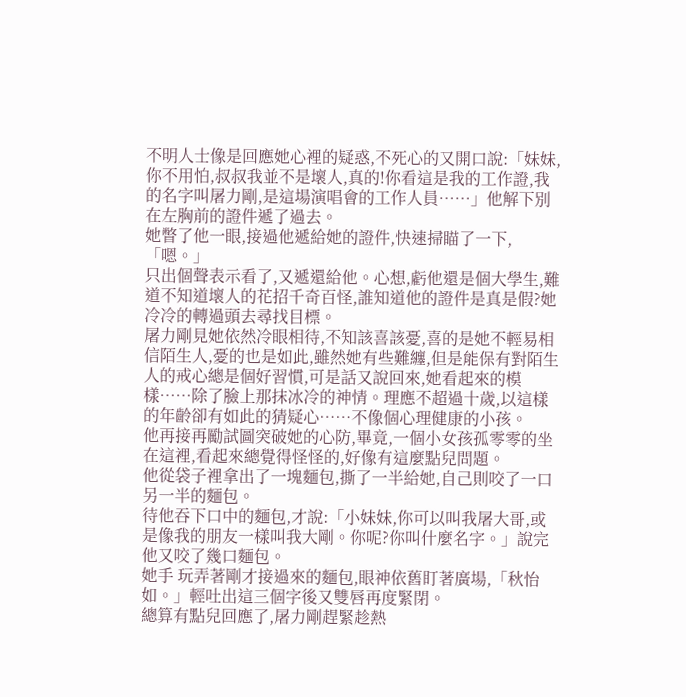不明人士像是回應她心裡的疑惑,不死心的又開口說:「妹妹,你不用怕,叔叔我並不是壞人,真的!你看這是我的工作證,我的名字叫屠力剛,是這場演唱會的工作人員……」他解下別在左胸前的證件遞了過去。
她瞥了他一眼,接過他遞給她的證件,快速掃瞄了一下,「嗯。」
只出個聲表示看了,又遞還給他。心想,虧他還是個大學生,難道不知道壞人的花招千奇百怪,誰知道他的證件是真是假?她冷冷的轉過頭去尋找目標。
屠力剛見她依然冷眼相待,不知該喜該憂,喜的是她不輕易相信陌生人,憂的也是如此,雖然她有些難纏,但是能保有對陌生人的戒心總是個好習慣,可是話又說回來,她看起來的模樣……除了臉上那抹冰冷的神情。理應不超過十歲,以這樣的年齡卻有如此的猜疑心……不像個心理健康的小孩。
他再接再勵試圖突破她的心防,畢竟,一個小女孩孤零零的坐在這裡,看起來總覺得怪怪的,好像有這麼點兒問題。
他從袋子裡拿出了一塊麵包,撕了一半給她,自己則咬了一口另一半的麵包。
待他吞下口中的麵包,才說:「小妹妹,你可以叫我屠大哥,或是像我的朋友一樣叫我大剛。你呢?你叫什麼名字。」說完他又咬了幾口麵包。
她手 玩弄著剛才接過來的麵包,眼神依舊盯著廣場,「秋怡如。」輕吐出這三個字後又雙唇再度緊閉。
總算有點兒回應了,屠力剛趕緊趁熱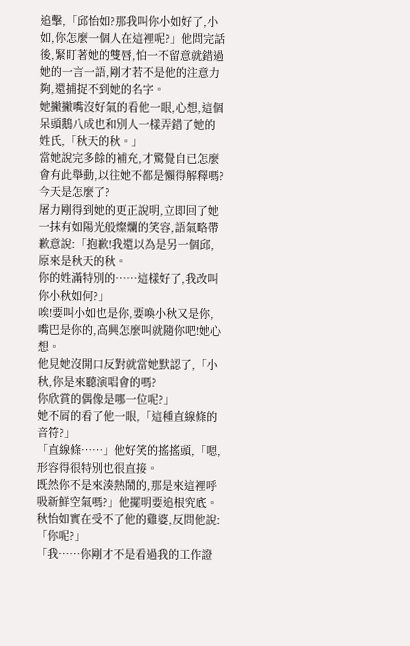追擊,「邱怡如?那我叫你小如好了,小如,你怎麼一個人在這裡呢?」他問完話後,緊盯著她的雙唇,怕一不留意就錯過她的一言一語,剛才若不是他的注意力夠,還捕捉不到她的名字。
她撇撇嘴沒好氣的看他一眼,心想,這個呆頭鵝八成也和別人一樣弄錯了她的姓氏,「秋天的秋。」
當她說完多餘的補充,才驚覺自已怎麼會有此舉動,以往她不都是懶得解釋嗎?今天是怎麼了?
屠力剛得到她的更正說明,立即回了她一抹有如陽光般燦爛的笑容,語氣略帶歉意說:「抱歉!我還以為是另一個邱,原來是秋天的秋。
你的姓滿特別的……這樣好了,我改叫你小秋如何?」
唉!要叫小如也是你,要喚小秋又是你,嘴巴是你的,高興怎麼叫就隨你吧!她心想。
他見她沒開口反對就當她默認了,「小秋,你是來聽演唱會的嗎?
你欣賞的偶像是哪一位呢?」
她不屑的看了他一眼,「這種直線條的音符?」
「直線條……」他好笑的搖搖頭,「嗯,形容得很特別也很直接。
既然你不是來湊熱鬧的,那是來這裡呼吸新鮮空氣嗎?」他擺明要追根究底。
秋怡如實在受不了他的雞婆,反問他說:「你呢?」
「我……你剛才不是看過我的工作證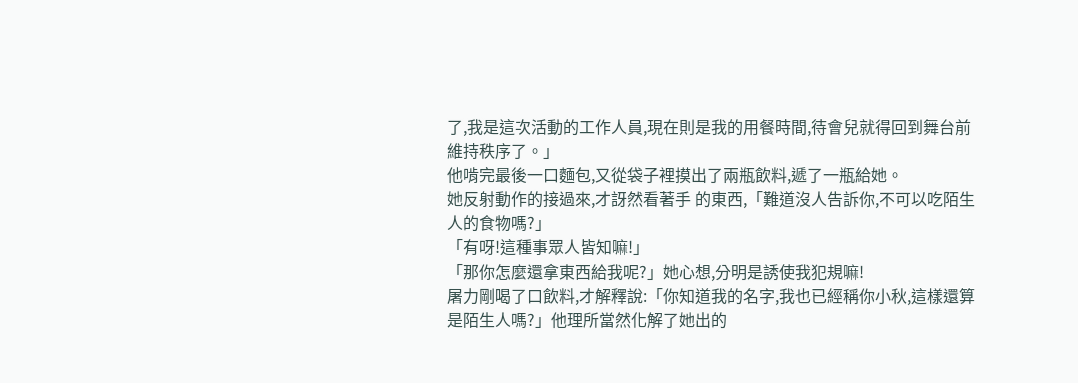了,我是這次活動的工作人員,現在則是我的用餐時間,待會兒就得回到舞台前維持秩序了。」
他啃完最後一口麵包,又從袋子裡摸出了兩瓶飲料,遞了一瓶給她。
她反射動作的接過來,才訝然看著手 的東西,「難道沒人告訴你,不可以吃陌生人的食物嗎?」
「有呀!這種事眾人皆知嘛!」
「那你怎麼還拿東西給我呢?」她心想,分明是誘使我犯規嘛!
屠力剛喝了口飲料,才解釋說:「你知道我的名字,我也已經稱你小秋,這樣還算是陌生人嗎?」他理所當然化解了她出的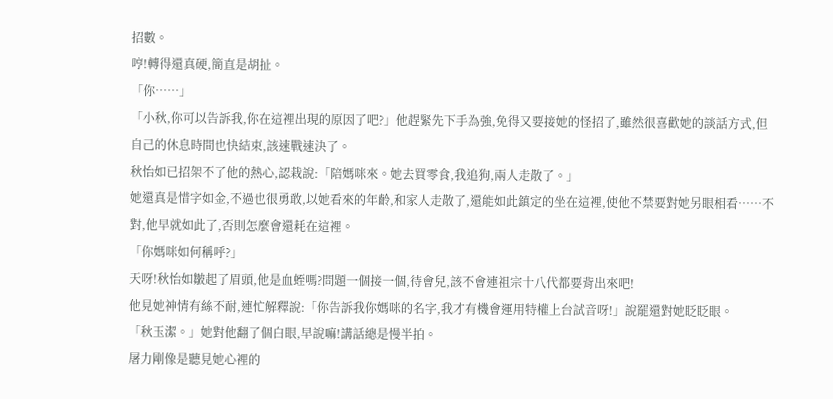招數。
哼!轉得還真硬,簡直是胡扯。
「你……」
「小秋,你可以告訴我,你在這裡出現的原因了吧?」他趕緊先下手為強,免得又要接她的怪招了,雖然很喜歡她的談話方式,但自己的休息時間也快結束,該速戰速決了。
秋怡如已招架不了他的熱心,認栽說:「陪媽咪來。她去買零食,我追狗,兩人走散了。」
她還真是惜字如金,不過也很勇敢,以她看來的年齡,和家人走散了,還能如此鎮定的坐在這裡,使他不禁要對她另眼相看……不對,他早就如此了,否則怎麼會還耗在這裡。
「你媽咪如何稱呼?」
天呀!秋怡如皺起了眉頭,他是血蛭嗎?問題一個接一個,待會兒,該不會連祖宗十八代都要背出來吧!
他見她神情有絲不耐,連忙解釋說:「你告訴我你媽咪的名字,我才有機會運用特權上台試音呀!」說罷還對她眨眨眼。
「秋玉潔。」她對他翻了個白眼,早說嘛!講話總是慢半拍。
屠力剛像是聽見她心裡的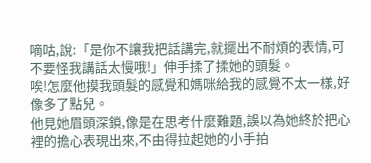嘀咕,說:「是你不讓我把話講完,就擺出不耐煩的表情,可不要怪我講話太慢哦!」伸手揉了揉她的頭髮。
唉!怎麼他摸我頭髮的感覺和媽咪給我的感覺不太一樣,好像多了點兒。
他見她眉頭深鎖,像是在思考什麼難題,誤以為她終於把心裡的擔心表現出來,不由得拉起她的小手拍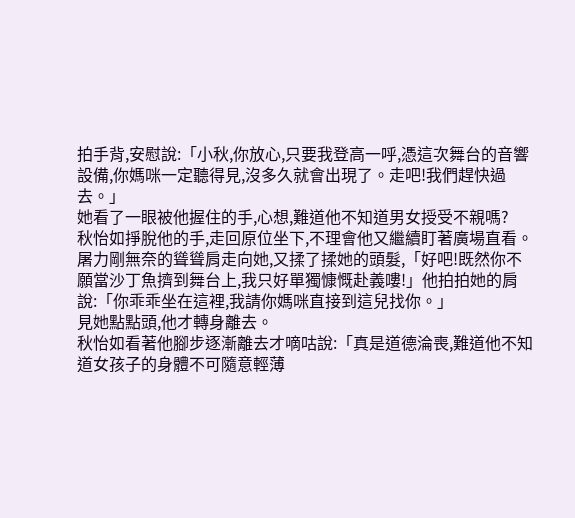拍手背,安慰說:「小秋,你放心,只要我登高一呼,憑這次舞台的音響設備,你媽咪一定聽得見,沒多久就會出現了。走吧!我們趕快過去。」
她看了一眼被他握住的手,心想,難道他不知道男女授受不親嗎?
秋怡如掙脫他的手,走回原位坐下,不理會他又繼續盯著廣場直看。
屠力剛無奈的聳聳肩走向她,又揉了揉她的頭髮,「好吧!既然你不願當沙丁魚擠到舞台上,我只好單獨慷慨赴義嘍!」他拍拍她的肩說:「你乖乖坐在這裡,我請你媽咪直接到這兒找你。」
見她點點頭,他才轉身離去。
秋怡如看著他腳步逐漸離去才嘀咕說:「真是道德淪喪,難道他不知道女孩子的身體不可隨意輕薄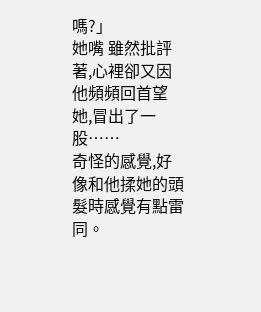嗎?」
她嘴 雖然批評著,心裡卻又因他頻頻回首望她,冒出了一股……
奇怪的感覺,好像和他揉她的頭髮時感覺有點雷同。